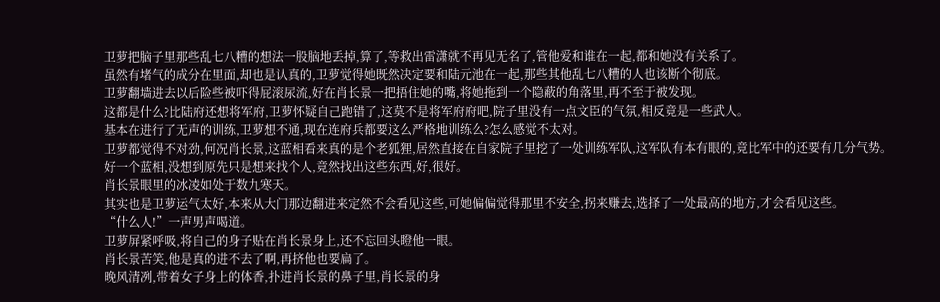卫萝把脑子里那些乱七八糟的想法一股脑地丢掉,算了,等救出雷潇就不再见无名了,管他爱和谁在一起,都和她没有关系了。
虽然有堵气的成分在里面,却也是认真的,卫萝觉得她既然决定要和陆元池在一起,那些其他乱七八糟的人也该断个彻底。
卫萝翻墙进去以后险些被吓得屁滚尿流,好在肖长景一把捂住她的嘴,将她拖到一个隐蔽的角落里,再不至于被发现。
这都是什么?比陆府还想将军府,卫萝怀疑自己跑错了,这莫不是将军府府吧,院子里没有一点文臣的气氛,相反竟是一些武人。
基本在进行了无声的训练,卫萝想不通,现在连府兵都要这么严格地训练么?怎么感觉不太对。
卫萝都觉得不对劲,何况肖长景,这蓝相看来真的是个老狐狸,居然直接在自家院子里挖了一处训练军队,这军队有本有眼的,竟比军中的还要有几分气势。
好一个蓝相,没想到原先只是想来找个人,竟然找出这些东西,好,很好。
肖长景眼里的冰凌如处于数九寒天。
其实也是卫萝运气太好,本来从大门那边翻进来定然不会看见这些,可她偏偏觉得那里不安全,拐来赚去,选择了一处最高的地方,才会看见这些。
“什么人!”一声男声喝道。
卫萝屏紧呼吸,将自己的身子贴在肖长景身上,还不忘回头瞪他一眼。
肖长景苦笑,他是真的进不去了啊,再挤他也要扁了。
晚风清冽,带着女子身上的体香,扑进肖长景的鼻子里,肖长景的身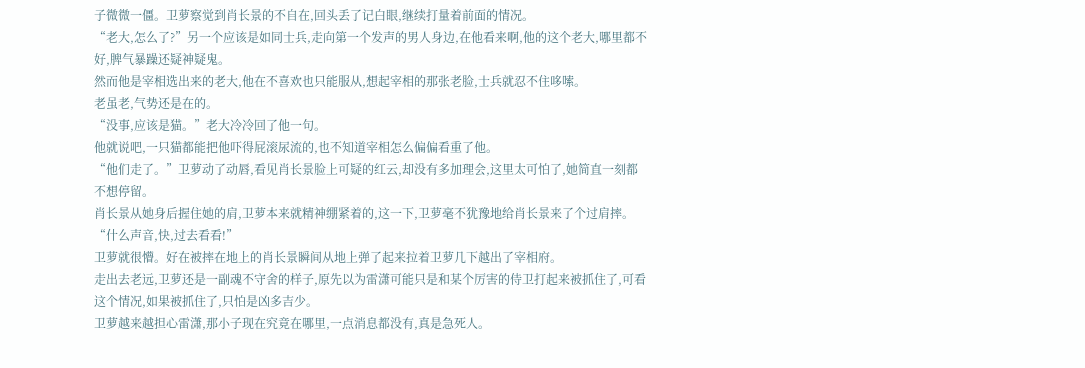子微微一僵。卫萝察觉到肖长景的不自在,回头丢了记白眼,继续打量着前面的情况。
“老大,怎么了?”另一个应该是如同士兵,走向第一个发声的男人身边,在他看来啊,他的这个老大,哪里都不好,脾气暴躁还疑神疑鬼。
然而他是宰相选出来的老大,他在不喜欢也只能服从,想起宰相的那张老脸,士兵就忍不住哆嗦。
老虽老,气势还是在的。
“没事,应该是猫。”老大冷冷回了他一句。
他就说吧,一只猫都能把他吓得屁滚尿流的,也不知道宰相怎么偏偏看重了他。
“他们走了。”卫萝动了动唇,看见肖长景脸上可疑的红云,却没有多加理会,这里太可怕了,她简直一刻都不想停留。
肖长景从她身后握住她的肩,卫萝本来就精神绷紧着的,这一下,卫萝毫不犹豫地给肖长景来了个过肩摔。
“什么声音,快,过去看看!”
卫萝就很懵。好在被摔在地上的肖长景瞬间从地上弹了起来拉着卫萝几下越出了宰相府。
走出去老远,卫萝还是一副魂不守舍的样子,原先以为雷潇可能只是和某个厉害的侍卫打起来被抓住了,可看这个情况,如果被抓住了,只怕是凶多吉少。
卫萝越来越担心雷潇,那小子现在究竟在哪里,一点消息都没有,真是急死人。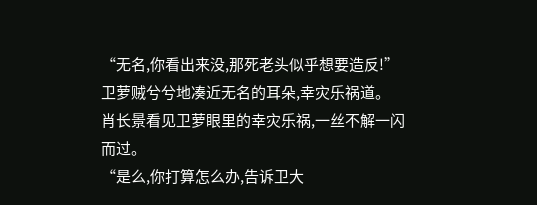“无名,你看出来没,那死老头似乎想要造反!”卫萝贼兮兮地凑近无名的耳朵,幸灾乐祸道。
肖长景看见卫萝眼里的幸灾乐祸,一丝不解一闪而过。
“是么,你打算怎么办,告诉卫大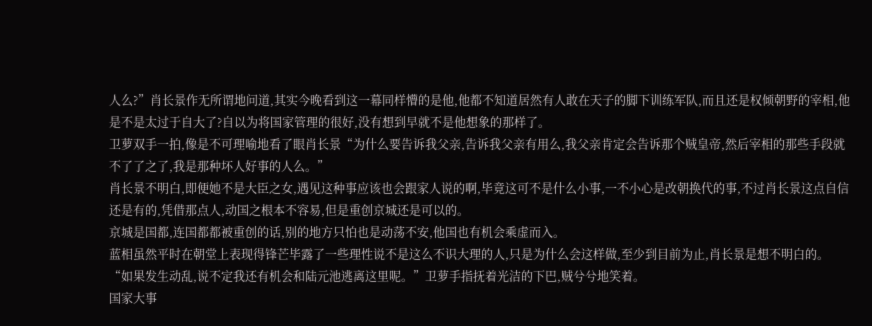人么?”肖长景作无所谓地问道,其实今晚看到这一幕同样懵的是他,他都不知道居然有人敢在天子的脚下训练军队,而且还是权倾朝野的宰相,他是不是太过于自大了?自以为将国家管理的很好,没有想到早就不是他想象的那样了。
卫萝双手一拍,像是不可理喻地看了眼肖长景“为什么要告诉我父亲,告诉我父亲有用么,我父亲肯定会告诉那个贼皇帝,然后宰相的那些手段就不了了之了,我是那种坏人好事的人么。”
肖长景不明白,即便她不是大臣之女,遇见这种事应该也会跟家人说的啊,毕竟这可不是什么小事,一不小心是改朝换代的事,不过肖长景这点自信还是有的,凭借那点人,动国之根本不容易,但是重创京城还是可以的。
京城是国都,连国都都被重创的话,别的地方只怕也是动荡不安,他国也有机会乘虚而入。
蓝相虽然平时在朝堂上表现得锋芒毕露了一些理性说不是这么不识大理的人,只是为什么会这样做,至少到目前为止,肖长景是想不明白的。
“如果发生动乱,说不定我还有机会和陆元池逃离这里呢。”卫萝手指抚着光洁的下巴,贼兮兮地笑着。
国家大事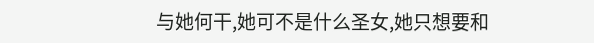与她何干,她可不是什么圣女,她只想要和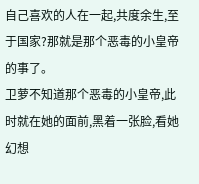自己喜欢的人在一起,共度余生,至于国家?那就是那个恶毒的小皇帝的事了。
卫萝不知道那个恶毒的小皇帝,此时就在她的面前,黑着一张脸,看她幻想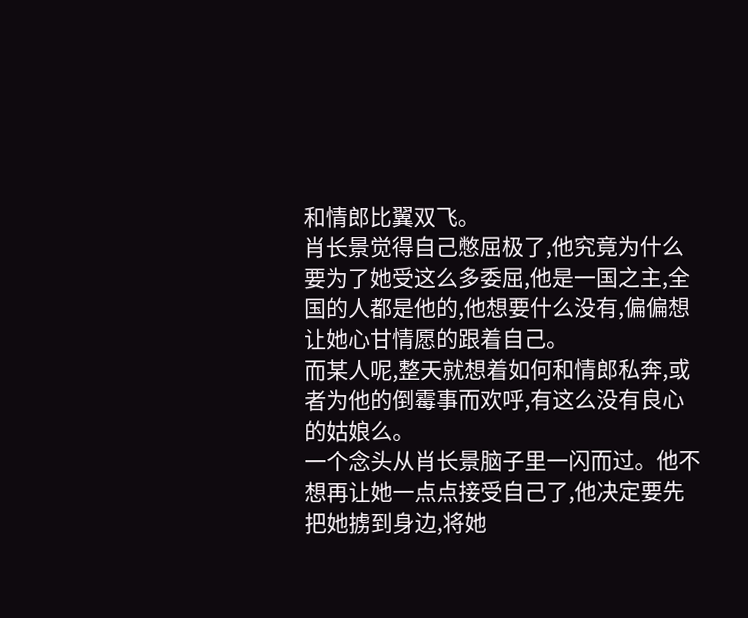和情郎比翼双飞。
肖长景觉得自己憋屈极了,他究竟为什么要为了她受这么多委屈,他是一国之主,全国的人都是他的,他想要什么没有,偏偏想让她心甘情愿的跟着自己。
而某人呢,整天就想着如何和情郎私奔,或者为他的倒霉事而欢呼,有这么没有良心的姑娘么。
一个念头从肖长景脑子里一闪而过。他不想再让她一点点接受自己了,他决定要先把她掳到身边,将她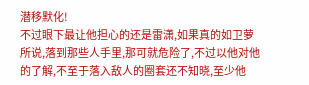潜移默化!
不过眼下最让他担心的还是雷潇,如果真的如卫萝所说,落到那些人手里,那可就危险了,不过以他对他的了解,不至于落入敌人的圈套还不知晓,至少他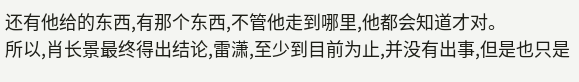还有他给的东西,有那个东西,不管他走到哪里,他都会知道才对。
所以,肖长景最终得出结论,雷潇,至少到目前为止,并没有出事,但是也只是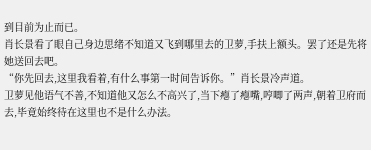到目前为止而已。
肖长景看了眼自己身边思绪不知道又飞到哪里去的卫萝,手扶上额头。罢了还是先将她送回去吧。
“你先回去,这里我看着,有什么事第一时间告诉你。”肖长景冷声道。
卫萝见他语气不善,不知道他又怎么不高兴了,当下瘪了瘪嘴,哼唧了两声,朝着卫府而去,毕竟始终待在这里也不是什么办法。